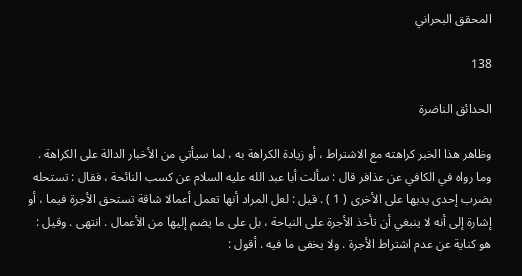المحقق البحراني

138

الحدائق الناضرة

وظاهر هذا الخبر كراهته مع الاشتراط ، أو زيادة الكراهة به ، لما سيأتي من الأخبار الدالة على الكراهة . وما رواه في الكافي عن عذافر قال : سألت أبا عبد الله عليه السلام عن كسب النائحة ، فقال : تستحله بضرب إحدى يديها على الأخرى ( 1 ) . قيل : لعل المراد أنها تعمل أعمالا شاقة تستحق الأجرة فيما ، أو إشارة إلى أنه لا ينبغي أن تأخذ الأجرة على النياحة ، بل على ما يضم إليها من الأعمال . انتهى . وقيل : هو كناية عن عدم اشتراط الأجرة . ولا يخفى ما فيه . أقول :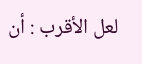لعل الأقرب : أن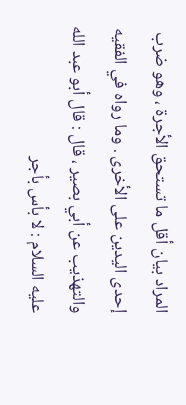المراد بيان أقل ما تستحق الأجرة ، وهو ضرب إحدى اليدين على الأخرى . وما رواه في الفقيه والتهذيب عن أبي بصير ، قال : قال أبو عبد الله عليه السلام : لا بأس بأجر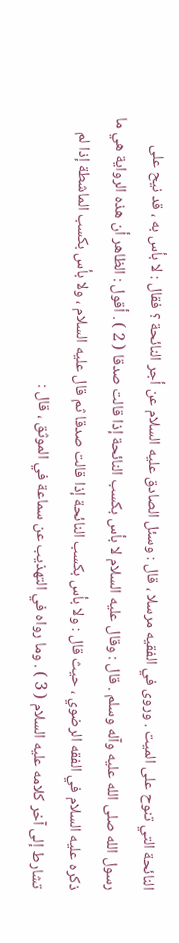النائحة التي تنوح على الميت . وروى في الفقيه مرسلا ، قال : وسئل الصادق عليه السلام عن أجر النائحة ؟ فقال : لا بأس به ، قد نيح على رسول الله صلى الله عليه وآله وسلم . قال : وقال عليه السلام لا بأس بكسب النائحة إذا قالت صدقا ( 2 ) . أقول : الظاهر أن هذه الرواية هي ما ذكره عليه السلام في الفقه الرضوي ، حيث قال : ولا بأس بكسب النائحة إذا قالت صدقا ثم قال عليه السلام ، ولا بأس بكسب الماشطة إذا لم تشارط إلى آخر كلامه عليه السلام ( 3 ) . وما رواه في التهذيب عن سماعة في الموثق ، قال :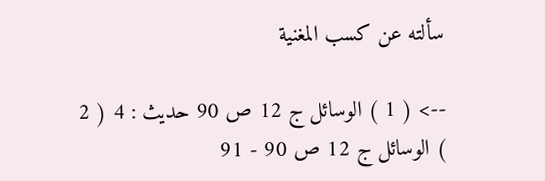سألته عن كسب المغنية

--> ( 1 ) الوسائل ج 12 ص 90 حديث : 4 ( 2 ) الوسائل ج 12 ص 90 - 91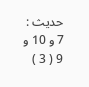حديث : 7 و 10 و 9 ( 3 )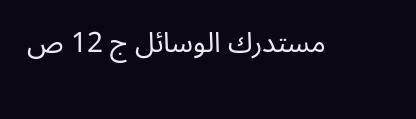مستدرك الوسائل ج 12 ص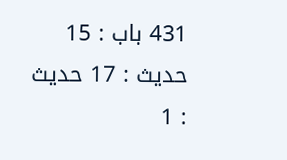431 باب : 15 حديث : 17 حديث : 1